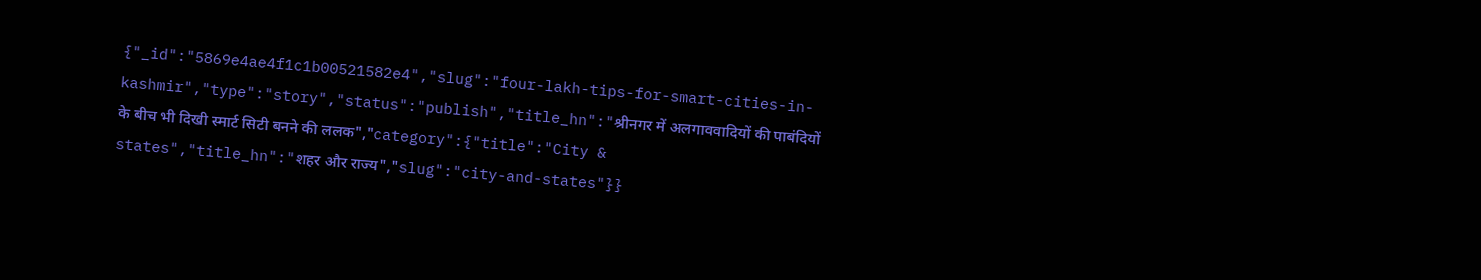{"_id":"5869e4ae4f1c1b00521582e4","slug":"four-lakh-tips-for-smart-cities-in-kashmir","type":"story","status":"publish","title_hn":"श्रीनगर में अलगाववादियों की पाबंदियों के बीच भी दिखी स्मार्ट सिटी बनने की ललक","category":{"title":"City & states","title_hn":"शहर और राज्य","slug":"city-and-states"}}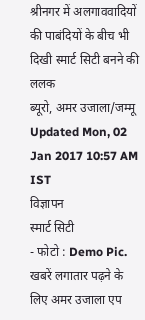श्रीनगर में अलगाववादियों की पाबंदियों के बीच भी दिखी स्मार्ट सिटी बनने की ललक
ब्यूरो, अमर उजाला/जम्मू
Updated Mon, 02 Jan 2017 10:57 AM IST
विज्ञापन
स्मार्ट सिटी
- फोटो : Demo Pic.
खबरें लगातार पढ़ने के लिए अमर उजाला एप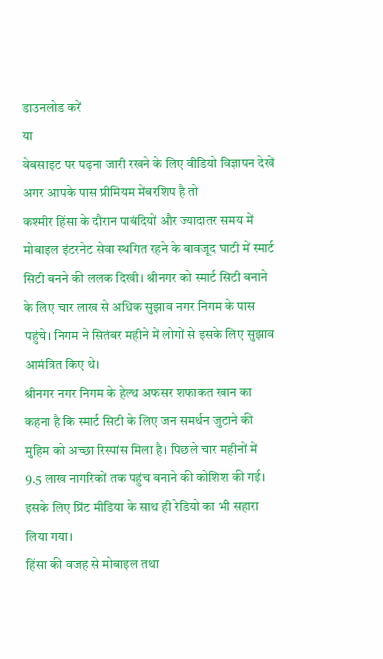डाउनलोड करें
या
वेबसाइट पर पढ़ना जारी रखने के लिए वीडियो विज्ञापन देखें
अगर आपके पास प्रीमियम मेंबरशिप है तो
कश्मीर हिंसा के दौरान पाबंदियों और ज्यादातर समय में मोबाइल इंटरनेट सेवा स्थगित रहने के बावजूद घाटी में स्मार्ट सिटी बनने की ललक दिखी। श्रीनगर को स्मार्ट सिटी बनाने के लिए चार लाख से अधिक सुझाव नगर निगम के पास पहुंचे। निगम ने सितंबर महीने में लोगों से इसके लिए सुझाव आमंत्रित किए थे।
श्रीनगर नगर निगम के हेल्थ अफसर शफाकत खान का कहना है कि स्मार्ट सिटी के लिए जन समर्थन जुटाने की मुहिम को अच्छा रिस्पांस मिला है। पिछले चार महीनों में 9.5 लाख नागरिकों तक पहुंच बनाने की कोशिश की गई। इसके लिए प्रिंट मीडिया के साथ ही रेडियो का भी सहारा लिया गया।
हिंसा की वजह से मोबाइल तथा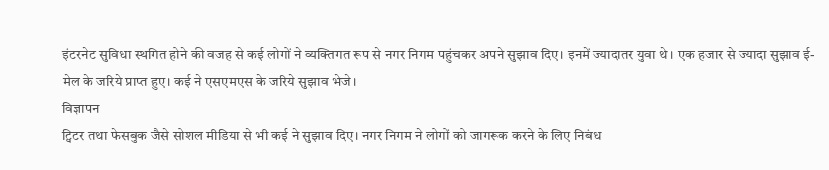इंटरनेट सुविधा स्थगित होने की वजह से कई लोगों ने व्यक्तिगत रूप से नगर निगम पहुंचकर अपने सुझाव दिए। इनमें ज्यादातर युवा थे। एक हजार से ज्यादा सुझाव ई-मेल के जरिये प्राप्त हुए। कई ने एसएमएस के जरिये सुझाव भेजे।
विज्ञापन
ट्विटर तथा फेसबुक जैसे सोशल मीडिया से भी कई ने सुझाव दिए। नगर निगम ने लोगों को जागरूक करने के लिए निबंध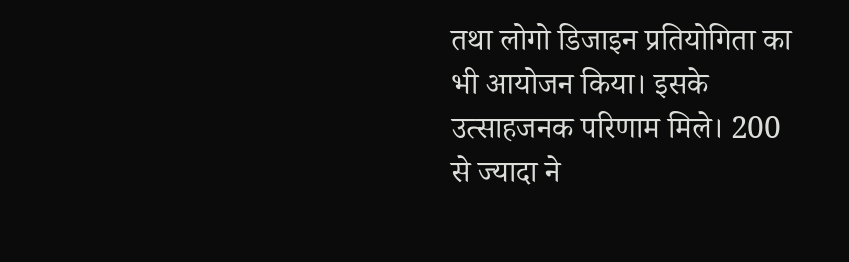तथा लोगो डिजाइन प्रतियोगिता का भी आयोजन किया। इसके उत्साहजनक परिणाम मिले। 200 से ज्यादा ने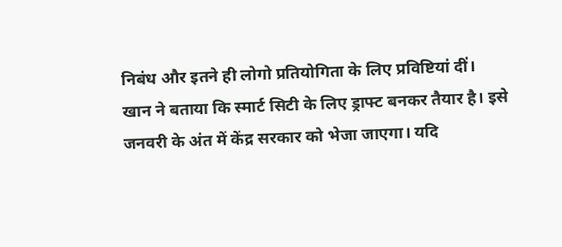निबंध और इतने ही लोगो प्रतियोगिता के लिए प्रविष्टियां दीं।
खान ने बताया कि स्मार्ट सिटी के लिए ड्राफ्ट बनकर तैयार है। इसे जनवरी के अंत में केंद्र सरकार को भेजा जाएगा। यदि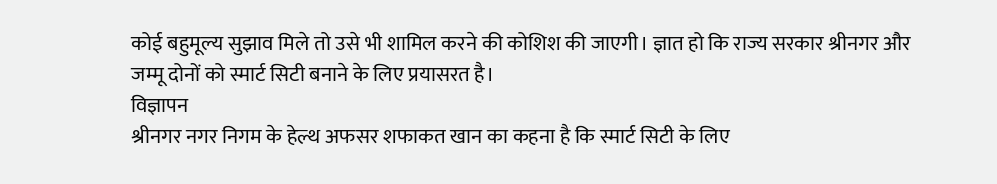कोई बहुमूल्य सुझाव मिले तो उसे भी शामिल करने की कोशिश की जाएगी। ज्ञात हो कि राज्य सरकार श्रीनगर और जम्मू दोनों को स्मार्ट सिटी बनाने के लिए प्रयासरत है।
विज्ञापन
श्रीनगर नगर निगम के हेल्थ अफसर शफाकत खान का कहना है कि स्मार्ट सिटी के लिए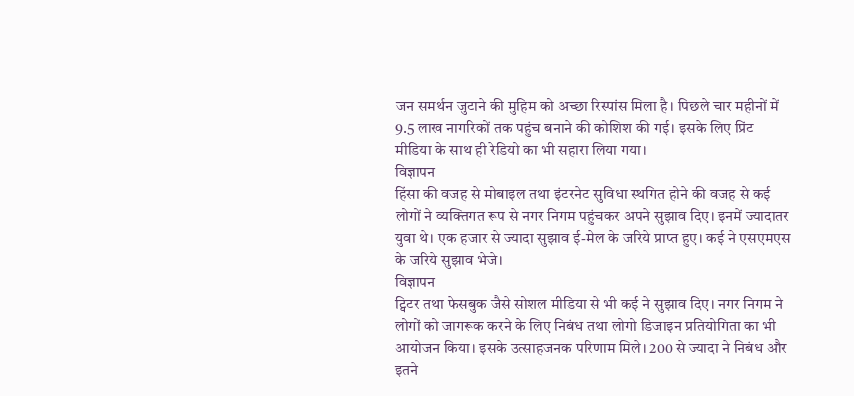जन समर्थन जुटाने की मुहिम को अच्छा रिस्पांस मिला है। पिछले चार महीनों में 9.5 लाख नागरिकों तक पहुंच बनाने की कोशिश की गई। इसके लिए प्रिंट मीडिया के साथ ही रेडियो का भी सहारा लिया गया।
विज्ञापन
हिंसा की वजह से मोबाइल तथा इंटरनेट सुविधा स्थगित होने की वजह से कई लोगों ने व्यक्तिगत रूप से नगर निगम पहुंचकर अपने सुझाव दिए। इनमें ज्यादातर युवा थे। एक हजार से ज्यादा सुझाव ई-मेल के जरिये प्राप्त हुए। कई ने एसएमएस के जरिये सुझाव भेजे।
विज्ञापन
ट्विटर तथा फेसबुक जैसे सोशल मीडिया से भी कई ने सुझाव दिए। नगर निगम ने लोगों को जागरूक करने के लिए निबंध तथा लोगो डिजाइन प्रतियोगिता का भी आयोजन किया। इसके उत्साहजनक परिणाम मिले। 200 से ज्यादा ने निबंध और इतने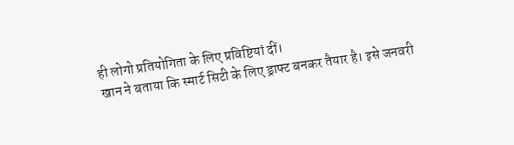ही लोगो प्रतियोगिता के लिए प्रविष्टियां दीं।
खान ने बताया कि स्मार्ट सिटी के लिए ड्राफ्ट बनकर तैयार है। इसे जनवरी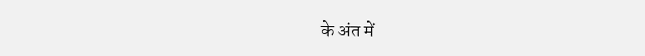के अंत में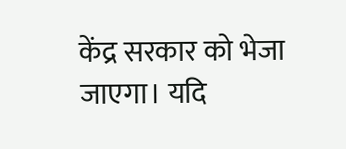केंद्र सरकार को भेजा जाएगा। यदि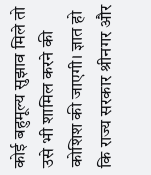कोई बहुमूल्य सुझाव मिले तो उसे भी शामिल करने की कोशिश की जाएगी। ज्ञात हो कि राज्य सरकार श्रीनगर और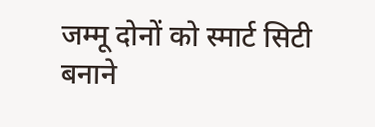जम्मू दोनों को स्मार्ट सिटी बनाने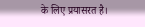के लिए प्रयासरत है।